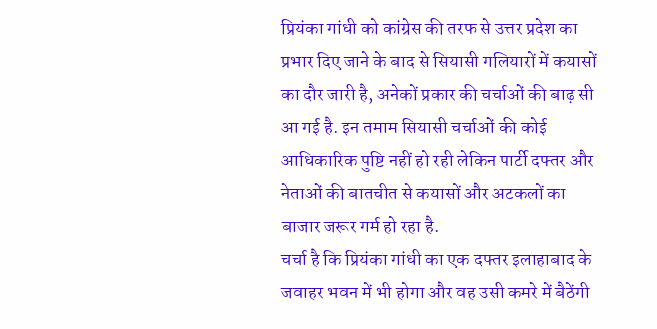प्रियंका गांधी को कांग्रेस की तरफ से उत्तर प्रदेश का प्रभार दिए जाने के बाद से सियासी गलियारों में कयासों का दौर जारी है, अनेकों प्रकार की चर्चाओं की बाढ़ सी आ गई है. इन तमाम सियासी चर्चाओं की कोई आधिकारिक पुष्टि नहीं हो रही लेकिन पार्टी दफ्तर और नेताओं की बातचीत से कयासों और अटकलों का बाजार जरूर गर्म हो रहा है.
चर्चा है कि प्रियंका गांधी का एक दफ्तर इलाहाबाद के जवाहर भवन में भी होगा और वह उसी कमरे में बैठेंगी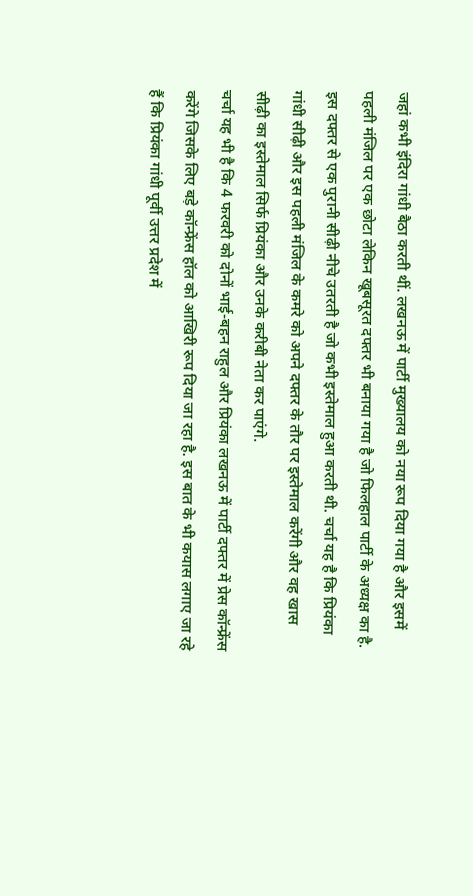जहां कभी इंदिरा गांधी बैठा करती थीं. लखनऊ में पार्टी मुख्यालय को नया रूप दिया गया है और इसमें पहली मंजिल पर एक छोटा लेकिन खूबसूरत दफ्तर भी बनाया गया है जो फिलहाल पार्टी के अध्यक्ष का है. इस दफ्तर से एक पुरानी सीढ़ी नीचे उतरती है जो कभी इस्तेमाल हुआ करती थी. चर्चा यह है कि प्रियंका गांधी सीढ़ी और इस पहली मंजिल के कमरे को अपने दफ्तर के तौर पर इस्तेमाल करेंगी और वह खास सीढ़ी का इस्तेमाल सिर्फ प्रियंका और उनके करीबी नेता कर पाएंगे.
चर्चा यह भी है कि 4 फरवरी को दोनों भाई-बहन राहुल और प्रियंका लखनऊ में पार्टी दफ्तर में प्रेस कॉन्फ्रेंस करेंगे जिसके लिए बड़े कॉन्फ्रेंस हॉल को आखिरी रूप दिया जा रहा है. इस बात के भी कयास लगाए जा रहे हैं कि प्रियंका गांधी पूर्वी उत्तर प्रदेश में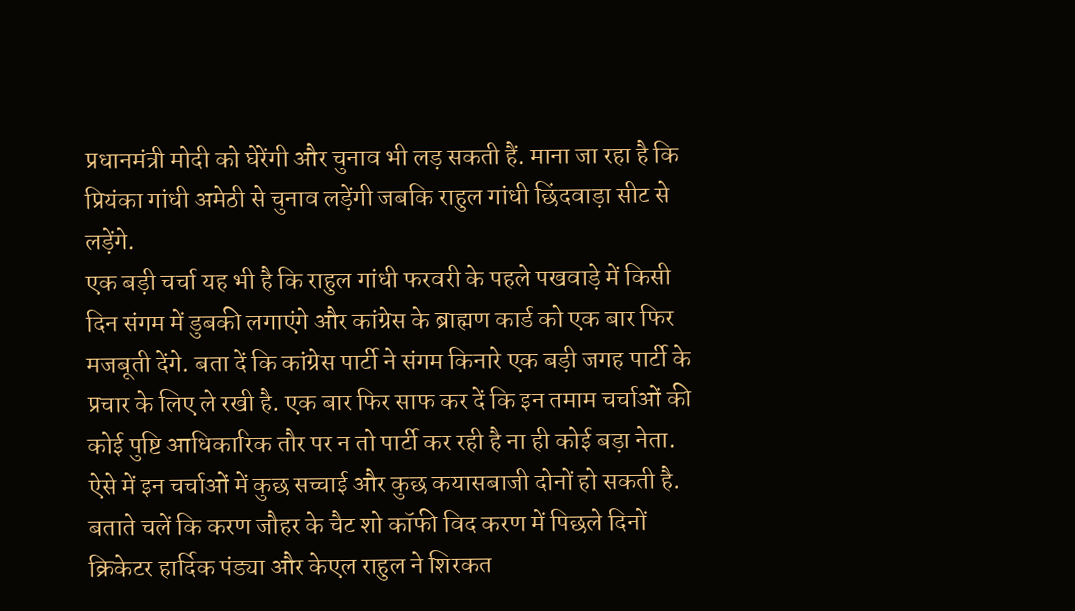प्रधानमंत्री मोदी को घेरेंगी और चुनाव भी लड़ सकती हैं. माना जा रहा है कि प्रियंका गांधी अमेठी से चुनाव लड़ेंगी जबकि राहुल गांधी छिंदवाड़ा सीट से लड़ेंगे.
एक बड़ी चर्चा यह भी है कि राहुल गांधी फरवरी के पहले पखवाड़े में किसी दिन संगम में डुबकी लगाएंगे और कांग्रेस के ब्राह्मण कार्ड को एक बार फिर मजबूती देंगे. बता दें कि कांग्रेस पार्टी ने संगम किनारे एक बड़ी जगह पार्टी के प्रचार के लिए ले रखी है. एक बार फिर साफ कर दें कि इन तमाम चर्चाओं की कोई पुष्टि आधिकारिक तौर पर न तो पार्टी कर रही है ना ही कोई बड़ा नेता. ऐसे में इन चर्चाओं में कुछ सच्चाई और कुछ कयासबाजी दोनों हो सकती है.
बताते चलें कि करण जौहर के चैट शो कॉफी विद करण में पिछले दिनों क्रिकेटर हार्दिक पंड्या और केएल राहुल ने शिरकत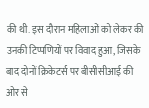की थी. इस दौरान महिलाओं को लेकर की उनकी टिप्पणियों पर विवाद हुआ, जिसके बाद दोनों क्रिकेटर्स पर बीसीसीआई की ओर से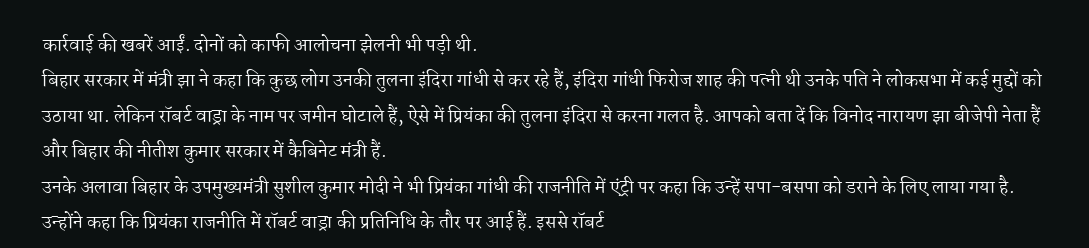कार्रवाई की खबरें आईं. दोनों को काफी आलोचना झेलनी भी पड़ी थी.
बिहार सरकार में मंत्री झा ने कहा कि कुछ लोग उनकी तुलना इंदिरा गांधी से कर रहे हैं, इंदिरा गांधी फिरोज शाह की पत्नी थी उनके पति ने लोकसभा में कई मुद्दों को उठाया था. लेकिन रॉबर्ट वाड्रा के नाम पर जमीन घोटाले हैं, ऐसे में प्रियंका की तुलना इंदिरा से करना गलत है. आपको बता दें कि विनोद नारायण झा बीजेपी नेता हैं और बिहार की नीतीश कुमार सरकार में कैबिनेट मंत्री हैं.
उनके अलावा बिहार के उपमुख्यमंत्री सुशील कुमार मोदी ने भी प्रियंका गांधी की राजनीति में एंट्री पर कहा कि उन्हें सपा-बसपा को डराने के लिए लाया गया है. उन्होंने कहा कि प्रियंका राजनीति में रॉबर्ट वाड्रा की प्रतिनिधि के तौर पर आई हैं. इससे रॉबर्ट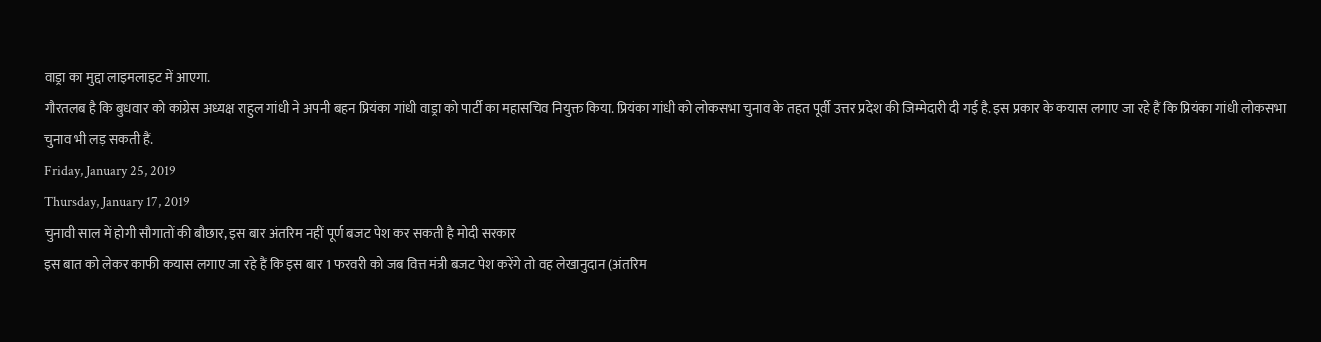वाड्रा का मुद्दा लाइमलाइट में आएगा.
गौरतलब है कि बुधवार को कांग्रेस अध्यक्ष राहुल गांधी ने अपनी बहन प्रियंका गांधी वाड्रा को पार्टी का महासचिव नियुक्त किया. प्रियंका गांधी को लोकसभा चुनाव के तहत पूर्वी उत्तर प्रदेश की जिम्मेदारी दी गई है. इस प्रकार के कयास लगाए जा रहे हैं कि प्रियंका गांधी लोकसभा चुनाव भी लड़ सकती हैं.
Friday, January 25, 2019
Thursday, January 17, 2019
चुनावी साल में होगी सौगातों की बौछार, इस बार अंतरिम नहीं पूर्ण बजट पेश कर सकती है मोदी सरकार
इस बात को लेकर काफी कयास लगाए जा रहे हैं कि इस बार 1 फरवरी को जब वित्त मंत्री बजट पेश करेंगे तो वह लेखानुदान (अंतरिम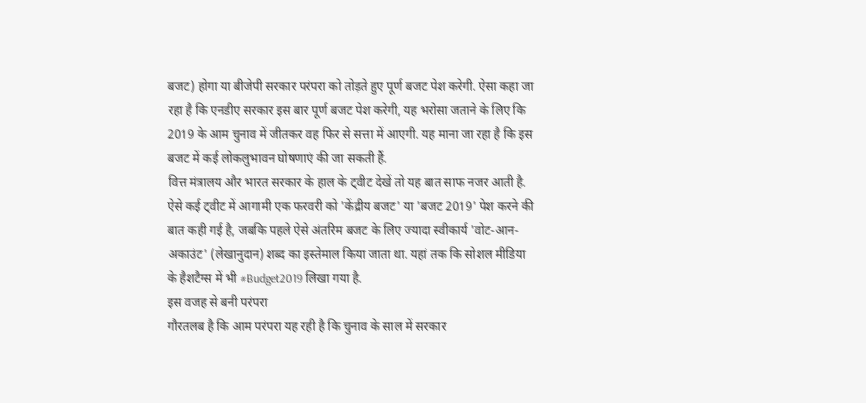बजट) होगा या बीजेपी सरकार परंपरा को तोड़ते हुए पूर्ण बजट पेश करेगी. ऐसा कहा जा रहा है कि एनडीए सरकार इस बार पूर्ण बजट पेश करेगी, यह भरोसा जताने के लिए कि 2019 के आम चुनाव में जीतकर वह फिर से सत्ता में आएगी. यह माना जा रहा है कि इस बजट में कई लोकलुभावन घोषणाएं की जा सकती हैं.
वित्त मंत्रालय और भारत सरकार के हाल के ट्वीट देखें तो यह बात साफ नजर आती है. ऐसे कई ट्वीट में आगामी एक फरवरी को 'केंद्रीय बजट' या 'बजट 2019' पेश करने की बात कही गई है, जबकि पहले ऐसे अंतरिम बजट के लिए ज्यादा स्वीकार्य 'वोट-आन-अकाउंट' (लेखानुदान) शब्द का इस्तेमाल किया जाता था. यहां तक कि सोशल मीडिया के हैशटैग्स में भी #Budget2019 लिखा गया है.
इस वजह से बनी परंपरा
गौरतलब है कि आम परंपरा यह रही है कि चुनाव के साल में सरकार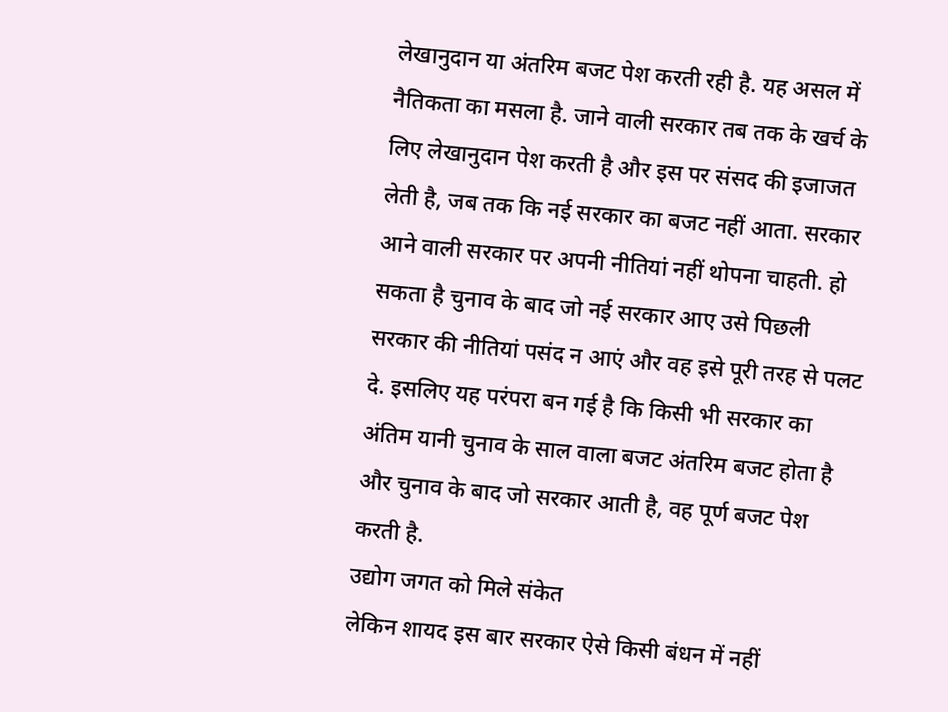लेखानुदान या अंतरिम बजट पेश करती रही है. यह असल में नैतिकता का मसला है. जाने वाली सरकार तब तक के खर्च के लिए लेखानुदान पेश करती है और इस पर संसद की इजाजत लेती है, जब तक कि नई सरकार का बजट नहीं आता. सरकार आने वाली सरकार पर अपनी नीतियां नहीं थोपना चाहती. हो सकता है चुनाव के बाद जो नई सरकार आए उसे पिछली सरकार की नीतियां पसंद न आएं और वह इसे पूरी तरह से पलट दे. इसलिए यह परंपरा बन गई है कि किसी भी सरकार का अंतिम यानी चुनाव के साल वाला बजट अंतरिम बजट होता है और चुनाव के बाद जो सरकार आती है, वह पूर्ण बजट पेश करती है.
उद्योग जगत को मिले संकेत
लेकिन शायद इस बार सरकार ऐसे किसी बंधन में नहीं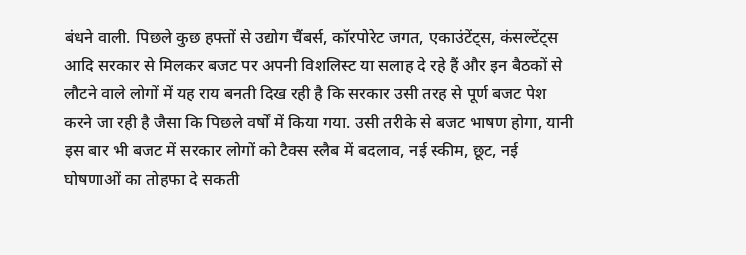बंधने वाली. पिछले कुछ हफ्तों से उद्योग चैंबर्स, कॉरपोरेट जगत, एकाउंटेंट्स, कंसल्टेंट्स आदि सरकार से मिलकर बजट पर अपनी विशलिस्ट या सलाह दे रहे हैं और इन बैठकों से लौटने वाले लोगों में यह राय बनती दिख रही है कि सरकार उसी तरह से पूर्ण बजट पेश करने जा रही है जैसा कि पिछले वर्षों में किया गया. उसी तरीके से बजट भाषण होगा, यानी इस बार भी बजट में सरकार लोगों को टैक्स स्लैब में बदलाव, नई स्कीम, छूट, नई घोषणाओं का तोहफा दे सकती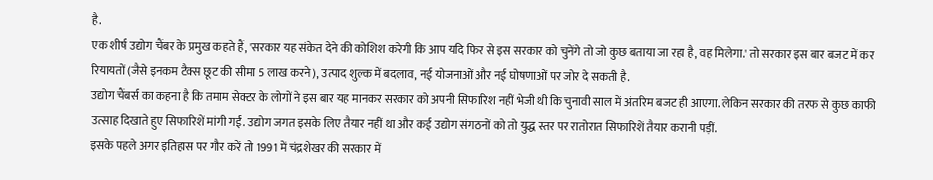है.
एक शीर्ष उद्योग चैंबर के प्रमुख कहते हैं, 'सरकार यह संकेत देने की कोशिश करेगी कि आप यदि फिर से इस सरकार को चुनेंगे तो जो कुछ बताया जा रहा है, वह मिलेगा.' तो सरकार इस बार बजट में कर रियायतों (जैसे इनकम टैक्स छूट की सीमा 5 लाख करने), उत्पाद शुल्क में बदलाव, नई योजनाओं और नई घोषणाओं पर जोर दे सकती है.
उद्योग चैंबर्स का कहना है कि तमाम सेक्टर के लोगों ने इस बार यह मानकर सरकार को अपनी सिफारिश नहीं भेजी थी कि चुनावी साल में अंतरिम बजट ही आएगा. लेकिन सरकार की तरफ से कुछ काफी उत्साह दिखाते हुए सिफारिशें मांगी गईं. उद्योग जगत इसके लिए तैयार नहीं था और कई उद्योग संगठनों को तो युद्ध स्तर पर रातोरात सिफारिशें तैयार करानी पड़ीं.
इसके पहले अगर इतिहास पर गौर करें तो 1991 में चंद्रशेखर की सरकार में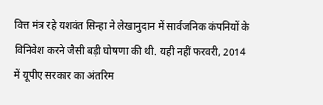वित्त मंत्र रहे यशवंत सिन्हा ने लेखानुदान में सार्वजनिक कंपनियों के विनिवेश करने जैसी बड़ी घोषणा की थी. यही नहीं फरवरी, 2014 में यूपीए सरकार का अंतरिम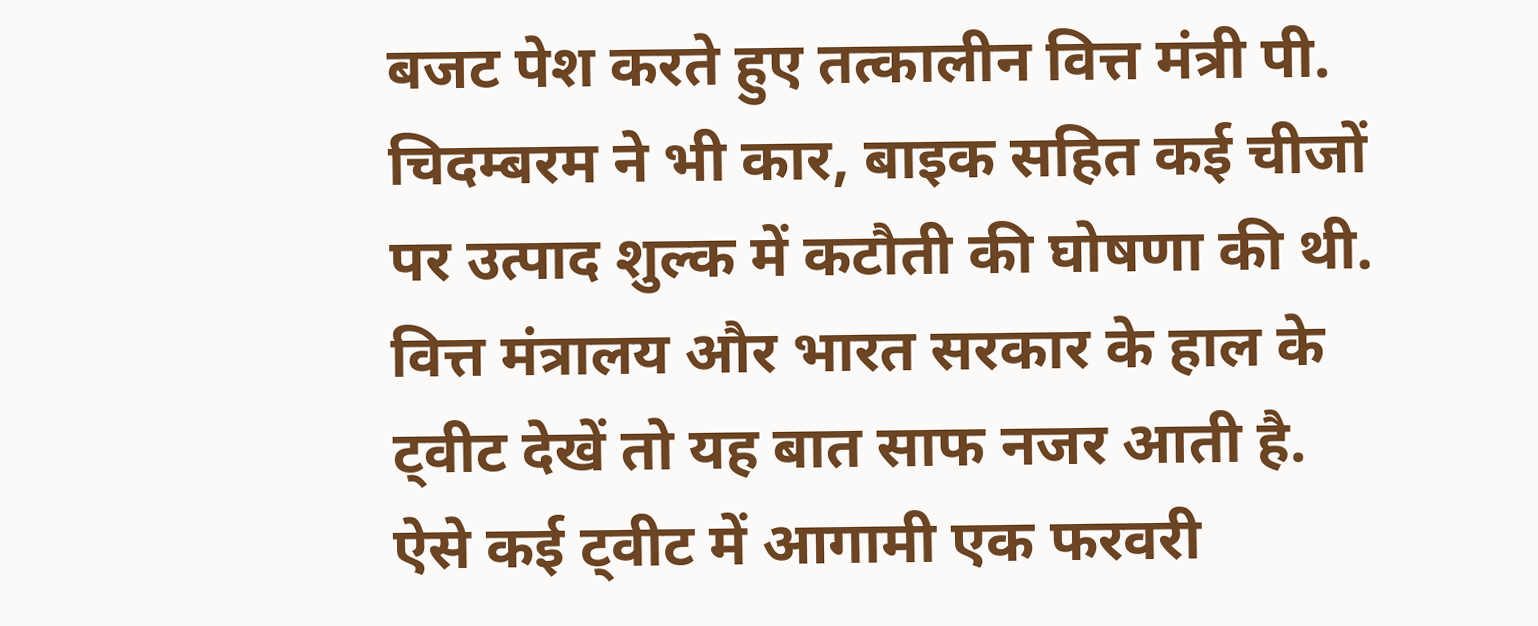बजट पेश करते हुए तत्कालीन वित्त मंत्री पी. चिदम्बरम ने भी कार, बाइक सहित कई चीजों पर उत्पाद शुल्क में कटौती की घोषणा की थी.
वित्त मंत्रालय और भारत सरकार के हाल के ट्वीट देखें तो यह बात साफ नजर आती है. ऐसे कई ट्वीट में आगामी एक फरवरी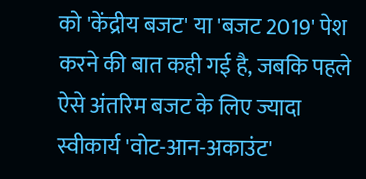को 'केंद्रीय बजट' या 'बजट 2019' पेश करने की बात कही गई है, जबकि पहले ऐसे अंतरिम बजट के लिए ज्यादा स्वीकार्य 'वोट-आन-अकाउंट'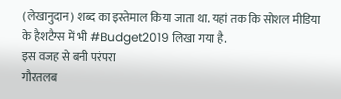(लेखानुदान) शब्द का इस्तेमाल किया जाता था. यहां तक कि सोशल मीडिया के हैशटैग्स में भी #Budget2019 लिखा गया है.
इस वजह से बनी परंपरा
गौरतलब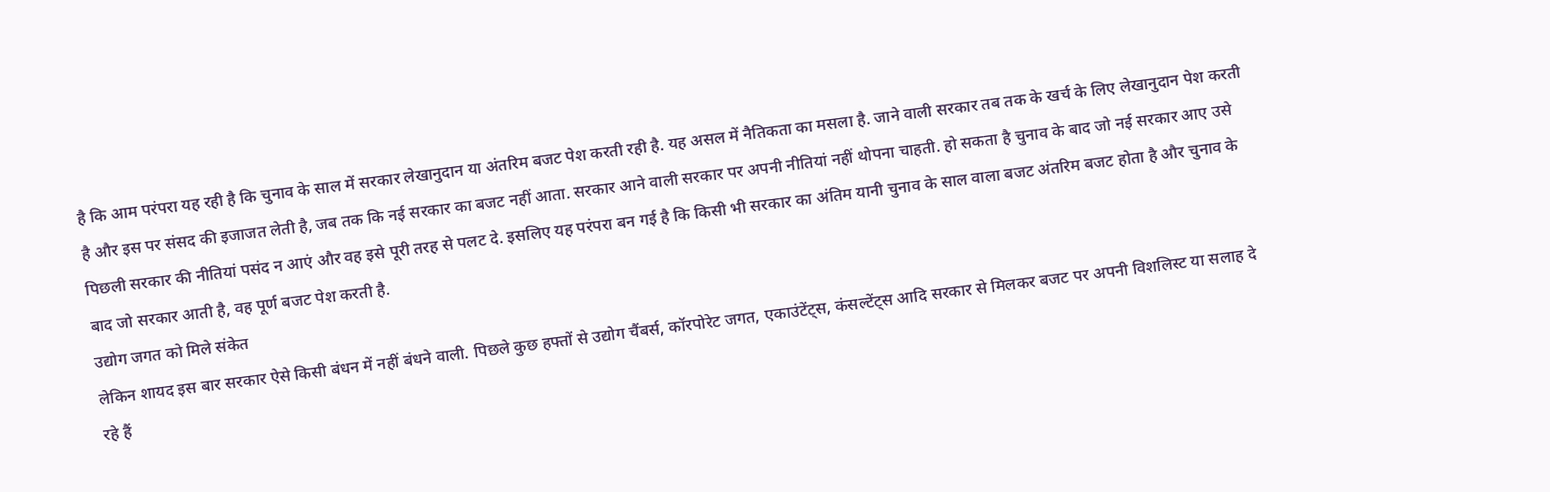है कि आम परंपरा यह रही है कि चुनाव के साल में सरकार लेखानुदान या अंतरिम बजट पेश करती रही है. यह असल में नैतिकता का मसला है. जाने वाली सरकार तब तक के खर्च के लिए लेखानुदान पेश करती है और इस पर संसद की इजाजत लेती है, जब तक कि नई सरकार का बजट नहीं आता. सरकार आने वाली सरकार पर अपनी नीतियां नहीं थोपना चाहती. हो सकता है चुनाव के बाद जो नई सरकार आए उसे पिछली सरकार की नीतियां पसंद न आएं और वह इसे पूरी तरह से पलट दे. इसलिए यह परंपरा बन गई है कि किसी भी सरकार का अंतिम यानी चुनाव के साल वाला बजट अंतरिम बजट होता है और चुनाव के बाद जो सरकार आती है, वह पूर्ण बजट पेश करती है.
उद्योग जगत को मिले संकेत
लेकिन शायद इस बार सरकार ऐसे किसी बंधन में नहीं बंधने वाली. पिछले कुछ हफ्तों से उद्योग चैंबर्स, कॉरपोरेट जगत, एकाउंटेंट्स, कंसल्टेंट्स आदि सरकार से मिलकर बजट पर अपनी विशलिस्ट या सलाह दे रहे हैं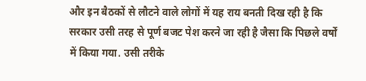और इन बैठकों से लौटने वाले लोगों में यह राय बनती दिख रही है कि सरकार उसी तरह से पूर्ण बजट पेश करने जा रही है जैसा कि पिछले वर्षों में किया गया. उसी तरीके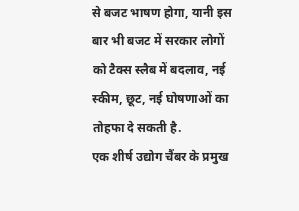से बजट भाषण होगा, यानी इस बार भी बजट में सरकार लोगों को टैक्स स्लैब में बदलाव, नई स्कीम, छूट, नई घोषणाओं का तोहफा दे सकती है.
एक शीर्ष उद्योग चैंबर के प्रमुख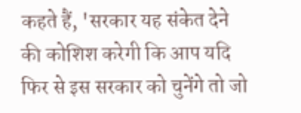कहते हैं, 'सरकार यह संकेत देने की कोशिश करेगी कि आप यदि फिर से इस सरकार को चुनेंगे तो जो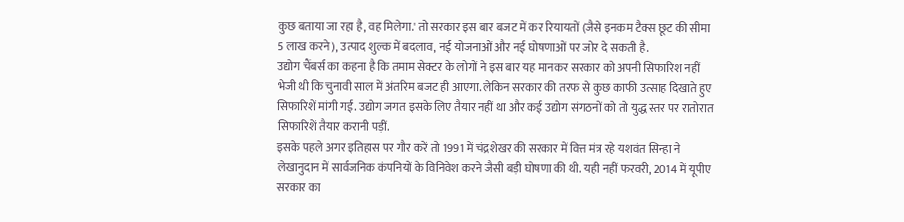कुछ बताया जा रहा है, वह मिलेगा.' तो सरकार इस बार बजट में कर रियायतों (जैसे इनकम टैक्स छूट की सीमा 5 लाख करने), उत्पाद शुल्क में बदलाव, नई योजनाओं और नई घोषणाओं पर जोर दे सकती है.
उद्योग चैंबर्स का कहना है कि तमाम सेक्टर के लोगों ने इस बार यह मानकर सरकार को अपनी सिफारिश नहीं भेजी थी कि चुनावी साल में अंतरिम बजट ही आएगा. लेकिन सरकार की तरफ से कुछ काफी उत्साह दिखाते हुए सिफारिशें मांगी गईं. उद्योग जगत इसके लिए तैयार नहीं था और कई उद्योग संगठनों को तो युद्ध स्तर पर रातोरात सिफारिशें तैयार करानी पड़ीं.
इसके पहले अगर इतिहास पर गौर करें तो 1991 में चंद्रशेखर की सरकार में वित्त मंत्र रहे यशवंत सिन्हा ने लेखानुदान में सार्वजनिक कंपनियों के विनिवेश करने जैसी बड़ी घोषणा की थी. यही नहीं फरवरी, 2014 में यूपीए सरकार का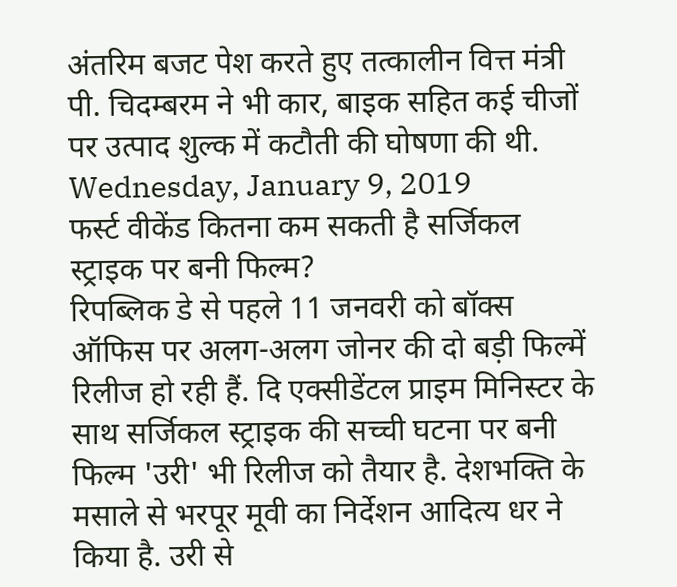अंतरिम बजट पेश करते हुए तत्कालीन वित्त मंत्री पी. चिदम्बरम ने भी कार, बाइक सहित कई चीजों पर उत्पाद शुल्क में कटौती की घोषणा की थी.
Wednesday, January 9, 2019
फर्स्ट वीकेंड कितना कम सकती है सर्जिकल स्ट्राइक पर बनी फिल्म?
रिपब्लिक डे से पहले 11 जनवरी को बॉक्स ऑफिस पर अलग-अलग जोनर की दो बड़ी फिल्में रिलीज हो रही हैं. दि एक्सीडेंटल प्राइम मिनिस्टर के साथ सर्जिकल स्ट्राइक की सच्ची घटना पर बनी फिल्म 'उरी' भी रिलीज को तैयार है. देशभक्ति के मसाले से भरपूर मूवी का निर्देशन आदित्य धर ने किया है. उरी से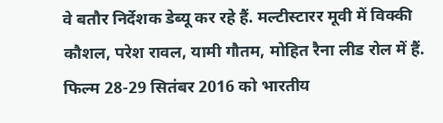वे बतौर निर्देशक डेब्यू कर रहे हैं. मल्टीस्टारर मूवी में विक्की कौशल, परेश रावल, यामी गौतम, मोहित रैना लीड रोल में हैं.
फिल्म 28-29 सितंबर 2016 को भारतीय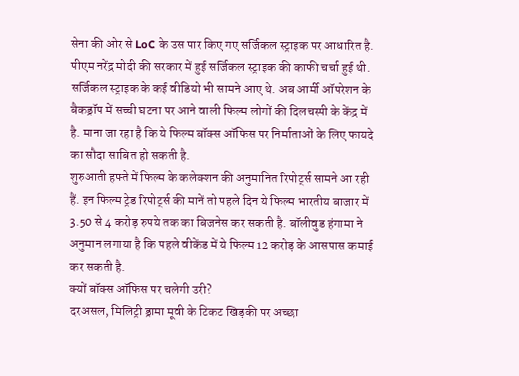सेना की ओर से LoC के उस पार किए गए सर्जिकल स्ट्राइक पर आधारित है. पीएम नरेंद्र मोदी की सरकार में हुई सर्जिकल स्ट्राइक की काफी चर्चा हुई थी. सर्जिकल स्ट्राइक के कई वीडियो भी सामने आए थे. अब आर्मी ऑपरेशन के बैकड्रॉप में सच्ची घटना पर आने वाली फिल्म लोगों की दिलचस्पी के केंद्र में है. माना जा रहा है कि ये फिल्म बॉक्स ऑफिस पर निर्माताओं के लिए फायदे का सौदा साबित हो सकती है.
शुरुआती हफ्ते में फिल्म के कलेक्शन की अनुमानित रिपोर्ट्स सामने आ रही हैं. इन फिल्म ट्रेड रिपोर्ट्स की मानें तो पहले दिन ये फिल्म भारतीय बाजार में 3.50 से 4 करोड़ रुपये तक का बिजनेस कर सकती है. बॉलीवुड हंगामा ने अनुमान लगाया है कि पहले वीकेंड में ये फिल्म 12 करोड़ के आसपास कमाई कर सकती है.
क्यों बॉक्स ऑफिस पर चलेगी उरी?
दरअसल, मिलिट्री ड्रामा मूवी के टिकट खिड़की पर अच्छा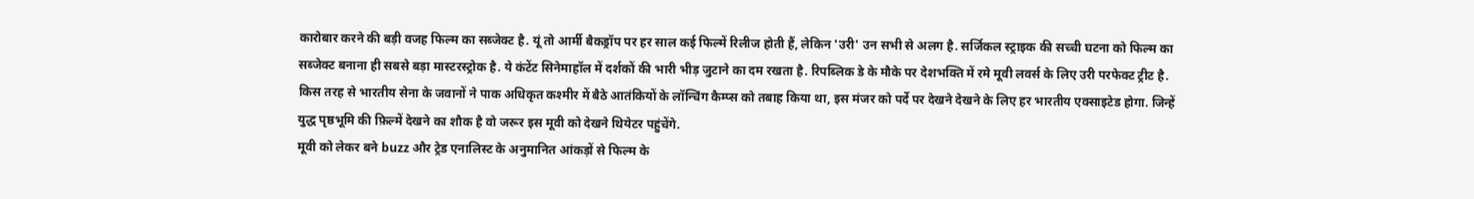कारोबार करने की बड़ी वजह फिल्म का सब्जेक्ट है. यूं तो आर्मी बैकड्रॉप पर हर साल कई फिल्में रिलीज होती हैं, लेकिन 'उरी' उन सभी से अलग है. सर्जिकल स्ट्राइक की सच्ची घटना को फिल्म का सब्जेक्ट बनाना ही सबसे बड़ा मास्टरस्ट्रोक है. ये कंटेंट सिनेमाहॉल में दर्शकों की भारी भीड़ जुटाने का दम रखता है. रिपब्लिक डे के मौके पर देशभक्ति में रमे मूवी लवर्स के लिए उरी परफेक्ट ट्रीट है.
किस तरह से भारतीय सेना के जवानों ने पाक अधिकृत कश्मीर में बैठे आतंकियों के लॉन्चिंग कैम्प्स को तबाह किया था, इस मंजर को पर्दे पर देखने देखने के लिए हर भारतीय एक्साइटेड होगा. जिन्हें युद्ध पृष्ठभूमि की फ़िल्में देखने का शौक है वो जरूर इस मूवी को देखने थियेटर पहुंचेंगे.
मूवी को लेकर बने buzz और ट्रेड एनालिस्ट के अनुमानित आंकड़ों से फिल्म के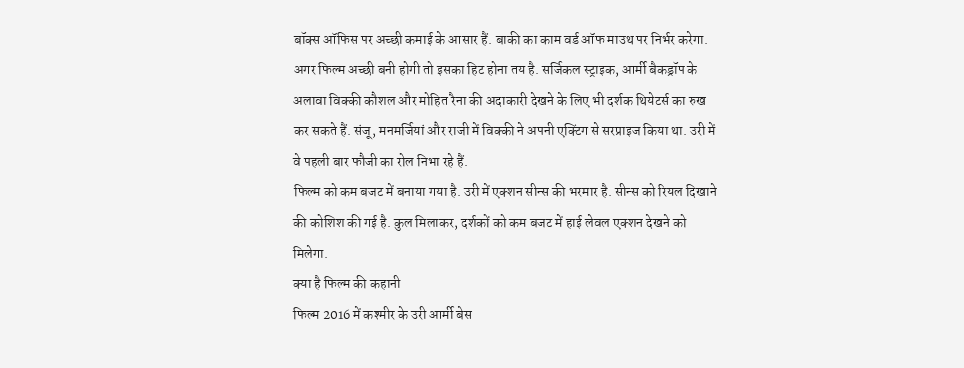बॉक्स ऑफिस पर अच्छी कमाई के आसार हैं. बाकी का काम वर्ड ऑफ माउथ पर निर्भर करेगा. अगर फिल्म अच्छी बनी होगी तो इसका हिट होना तय है. सर्जिकल स्ट्राइक, आर्मी बैकड्रॉप के अलावा विक्की कौशल और मोहित रैना की अदाकारी देखने के लिए भी दर्शक थियेटर्स का रुख कर सकते हैं. संजू, मनमर्जियां और राजी में विक्की ने अपनी एक्टिंग से सरप्राइज किया था. उरी में वे पहली बार फौजी का रोल निभा रहे हैं.
फिल्म को कम बजट में बनाया गया है. उरी में एक्शन सीन्स की भरमार है. सीन्स को रियल दिखाने की कोशिश की गई है. कुल मिलाकर, दर्शकों को कम बजट में हाई लेवल एक्शन देखने को मिलेगा.
क्या है फिल्म की कहानी
फिल्म 2016 में कश्मीर के उरी आर्मी बेस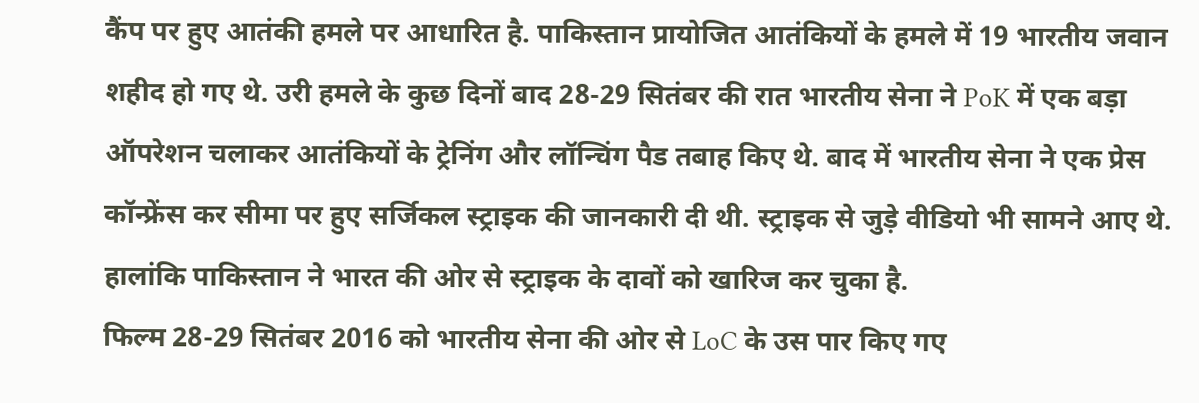कैंप पर हुए आतंकी हमले पर आधारित है. पाकिस्तान प्रायोजित आतंकियों के हमले में 19 भारतीय जवान शहीद हो गए थे. उरी हमले के कुछ दिनों बाद 28-29 सितंबर की रात भारतीय सेना ने PoK में एक बड़ा ऑपरेशन चलाकर आतंकियों के ट्रेनिंग और लॉन्चिंग पैड तबाह किए थे. बाद में भारतीय सेना ने एक प्रेस कॉन्फ्रेंस कर सीमा पर हुए सर्जिकल स्ट्राइक की जानकारी दी थी. स्ट्राइक से जुड़े वीडियो भी सामने आए थे. हालांकि पाकिस्तान ने भारत की ओर से स्ट्राइक के दावों को खारिज कर चुका है.
फिल्म 28-29 सितंबर 2016 को भारतीय सेना की ओर से LoC के उस पार किए गए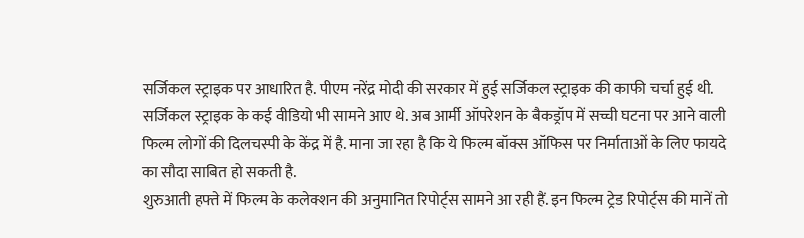सर्जिकल स्ट्राइक पर आधारित है. पीएम नरेंद्र मोदी की सरकार में हुई सर्जिकल स्ट्राइक की काफी चर्चा हुई थी. सर्जिकल स्ट्राइक के कई वीडियो भी सामने आए थे. अब आर्मी ऑपरेशन के बैकड्रॉप में सच्ची घटना पर आने वाली फिल्म लोगों की दिलचस्पी के केंद्र में है. माना जा रहा है कि ये फिल्म बॉक्स ऑफिस पर निर्माताओं के लिए फायदे का सौदा साबित हो सकती है.
शुरुआती हफ्ते में फिल्म के कलेक्शन की अनुमानित रिपोर्ट्स सामने आ रही हैं. इन फिल्म ट्रेड रिपोर्ट्स की मानें तो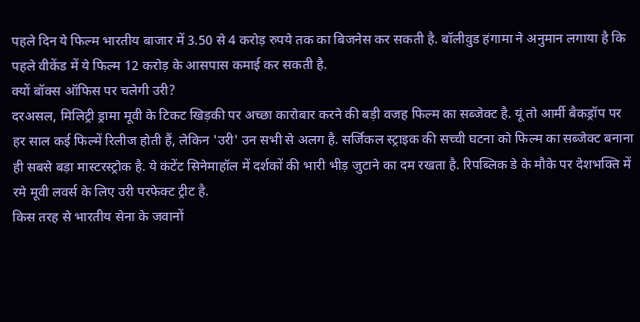पहले दिन ये फिल्म भारतीय बाजार में 3.50 से 4 करोड़ रुपये तक का बिजनेस कर सकती है. बॉलीवुड हंगामा ने अनुमान लगाया है कि पहले वीकेंड में ये फिल्म 12 करोड़ के आसपास कमाई कर सकती है.
क्यों बॉक्स ऑफिस पर चलेगी उरी?
दरअसल, मिलिट्री ड्रामा मूवी के टिकट खिड़की पर अच्छा कारोबार करने की बड़ी वजह फिल्म का सब्जेक्ट है. यूं तो आर्मी बैकड्रॉप पर हर साल कई फिल्में रिलीज होती हैं, लेकिन 'उरी' उन सभी से अलग है. सर्जिकल स्ट्राइक की सच्ची घटना को फिल्म का सब्जेक्ट बनाना ही सबसे बड़ा मास्टरस्ट्रोक है. ये कंटेंट सिनेमाहॉल में दर्शकों की भारी भीड़ जुटाने का दम रखता है. रिपब्लिक डे के मौके पर देशभक्ति में रमे मूवी लवर्स के लिए उरी परफेक्ट ट्रीट है.
किस तरह से भारतीय सेना के जवानों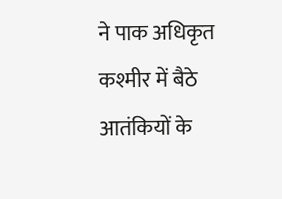ने पाक अधिकृत कश्मीर में बैठे आतंकियों के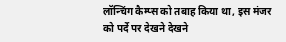लॉन्चिंग कैम्प्स को तबाह किया था, इस मंजर को पर्दे पर देखने देखने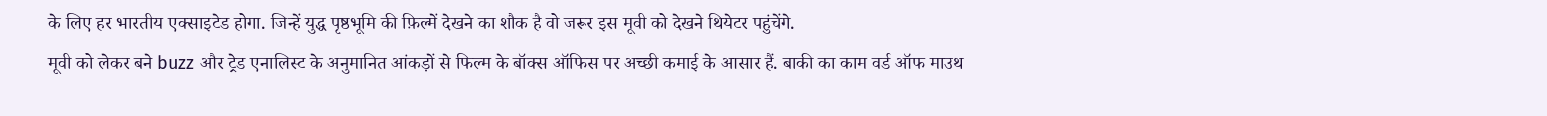के लिए हर भारतीय एक्साइटेड होगा. जिन्हें युद्ध पृष्ठभूमि की फ़िल्में देखने का शौक है वो जरूर इस मूवी को देखने थियेटर पहुंचेंगे.
मूवी को लेकर बने buzz और ट्रेड एनालिस्ट के अनुमानित आंकड़ों से फिल्म के बॉक्स ऑफिस पर अच्छी कमाई के आसार हैं. बाकी का काम वर्ड ऑफ माउथ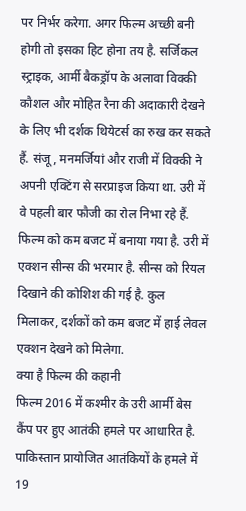पर निर्भर करेगा. अगर फिल्म अच्छी बनी होगी तो इसका हिट होना तय है. सर्जिकल स्ट्राइक, आर्मी बैकड्रॉप के अलावा विक्की कौशल और मोहित रैना की अदाकारी देखने के लिए भी दर्शक थियेटर्स का रुख कर सकते हैं. संजू, मनमर्जियां और राजी में विक्की ने अपनी एक्टिंग से सरप्राइज किया था. उरी में वे पहली बार फौजी का रोल निभा रहे हैं.
फिल्म को कम बजट में बनाया गया है. उरी में एक्शन सीन्स की भरमार है. सीन्स को रियल दिखाने की कोशिश की गई है. कुल मिलाकर, दर्शकों को कम बजट में हाई लेवल एक्शन देखने को मिलेगा.
क्या है फिल्म की कहानी
फिल्म 2016 में कश्मीर के उरी आर्मी बेस कैंप पर हुए आतंकी हमले पर आधारित है. पाकिस्तान प्रायोजित आतंकियों के हमले में 19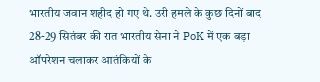भारतीय जवान शहीद हो गए थे. उरी हमले के कुछ दिनों बाद 28-29 सितंबर की रात भारतीय सेना ने PoK में एक बड़ा ऑपरेशन चलाकर आतंकियों के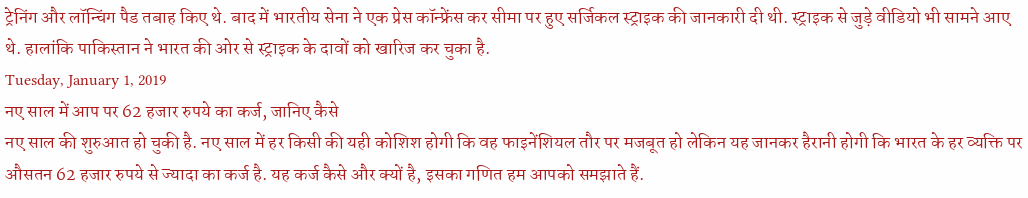ट्रेनिंग और लॉन्चिंग पैड तबाह किए थे. बाद में भारतीय सेना ने एक प्रेस कॉन्फ्रेंस कर सीमा पर हुए सर्जिकल स्ट्राइक की जानकारी दी थी. स्ट्राइक से जुड़े वीडियो भी सामने आए थे. हालांकि पाकिस्तान ने भारत की ओर से स्ट्राइक के दावों को खारिज कर चुका है.
Tuesday, January 1, 2019
नए साल में आप पर 62 हजार रुपये का कर्ज, जानिए कैसे
नए साल की शुरुआत हो चुकी है. नए साल में हर किसी की यही कोशिश होगी कि वह फाइनेंशियल तौर पर मजबूत हो लेकिन यह जानकर हैरानी होगी कि भारत के हर व्यक्ति पर औसतन 62 हजार रुपये से ज्यादा का कर्ज है. यह कर्ज कैसे और क्यों है, इसका गणित हम आपको समझाते हैं.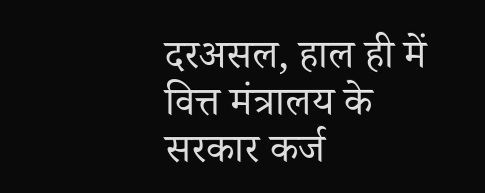दरअसल, हाल ही में वित्त मंत्रालय के सरकार कर्ज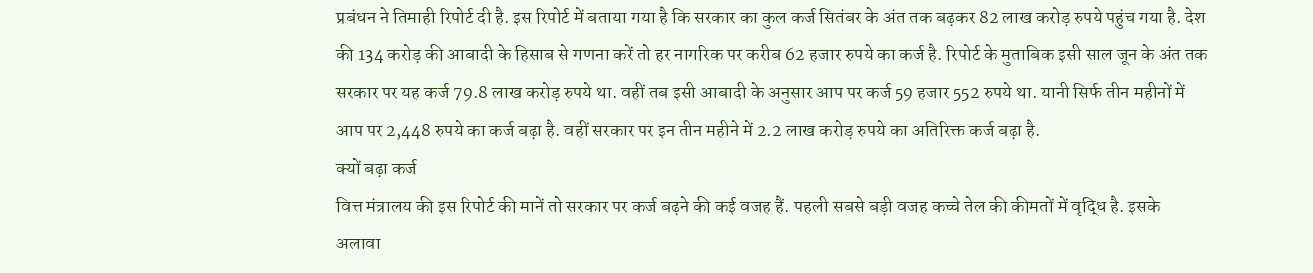प्रबंधन ने तिमाही रिपोर्ट दी है. इस रिपोर्ट में बताया गया है कि सरकार का कुल कर्ज सितंबर के अंत तक बढ़कर 82 लाख करोड़ रुपये पहुंच गया है. देश की 134 करोड़ की आबादी के हिसाब से गणना करें तो हर नागरिक पर करीब 62 हजार रुपये का कर्ज है. रिपोर्ट के मुताबिक इसी साल जून के अंत तक सरकार पर यह कर्ज 79.8 लाख करोड़ रुपये था. वहीं तब इसी आबादी के अनुसार आप पर कर्ज 59 हजार 552 रुपये था. यानी सिर्फ तीन महीनों में आप पर 2,448 रुपये का कर्ज बढ़ा है. वहीं सरकार पर इन तीन महीने में 2.2 लाख करोड़ रुपये का अतिरिक्त कर्ज बढ़ा है.
क्यों बढ़ा कर्ज
वित्त मंत्रालय की इस रिपोर्ट की मानें तो सरकार पर कर्ज बढ़ने की कई वजह हैं. पहली सबसे बड़ी वजह कच्चे तेल की कीमतों में वृद्धि है. इसके अलावा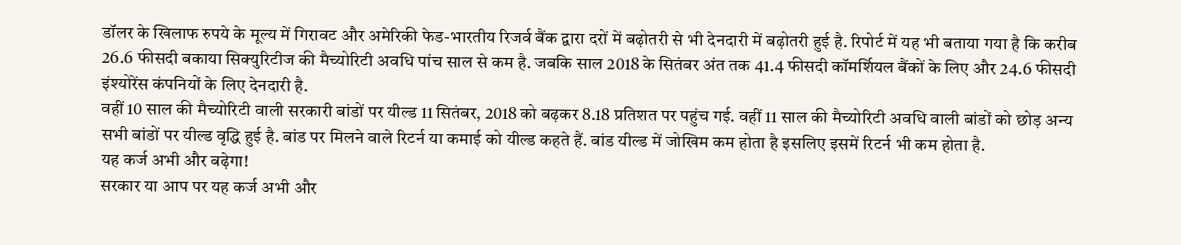डॉलर के खिलाफ रुपये के मूल्य में गिरावट और अमेरिकी फेड-भारतीय रिजर्व बैंक द्वारा दरों में बढ़ोतरी से भी देनदारी में बढ़ोतरी हुई है. रिपोर्ट में यह भी बताया गया है कि करीब 26.6 फीसदी बकाया सिक्युरिटीज की मैच्योरिटी अवधि पांच साल से कम है. जबकि साल 2018 के सितंबर अंत तक 41.4 फीसदी कॉमर्शियल बैंकों के लिए और 24.6 फीसदी इंश्योरेंस कंपनियों के लिए देनदारी है.
वहीं 10 साल की मैच्योरिटी वाली सरकारी बांडों पर यील्ड 11 सितंबर, 2018 को बढ़कर 8.18 प्रतिशत पर पहुंच गई. वहीं 11 साल की मैच्योरिटी अवधि वाली बांडों को छोड़ अन्य सभी बांडों पर यील्ड वृद्धि हुई है. बांड पर मिलने वाले रिटर्न या कमाई को यील्ड कहते हैं. बांड यील्ड में जोखिम कम होता है इसलिए इसमें रिटर्न भी कम होता है.
यह कर्ज अभी और बढ़ेगा!
सरकार या आप पर यह कर्ज अभी और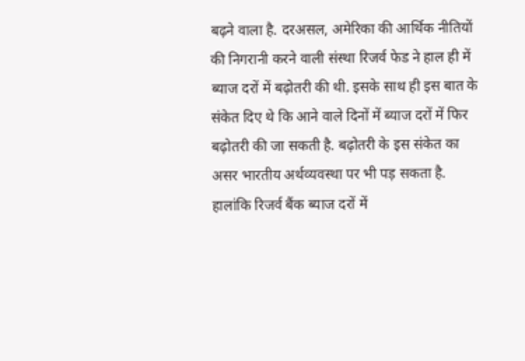बढ़ने वाला है. दरअसल, अमेरिका की आर्थिक नीतियों की निगरानी करने वाली संस्था रिजर्व फेड ने हाल ही में ब्याज दरों में बढ़ोतरी की थी. इसके साथ ही इस बात के संकेत दिए थे कि आने वाले दिनों में ब्याज दरों में फिर बढ़ोतरी की जा सकती है. बढ़ोतरी के इस संकेत का असर भारतीय अर्थव्यवस्था पर भी पड़ सकता है. हालांकि रिजर्व बैंक ब्याज दरों में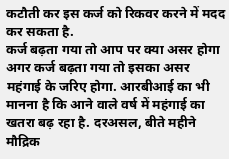कटौती कर इस कर्ज को रिकवर करने में मदद कर सकता है.
कर्ज बढ़ता गया तो आप पर क्या असर होगा
अगर कर्ज बढ़ता गया तो इसका असर महंगाई के जरिए होगा. आरबीआई का भी मानना है कि आने वाले वर्ष में महंगाई का खतरा बढ़ रहा है. दरअसल, बीते महीने मौद्रिक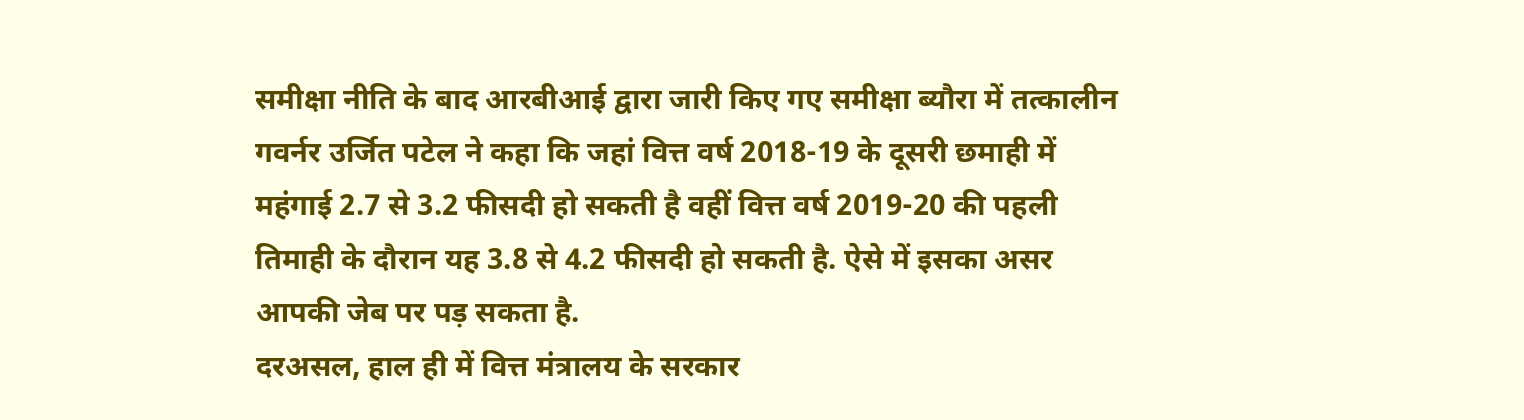समीक्षा नीति के बाद आरबीआई द्वारा जारी किए गए समीक्षा ब्यौरा में तत्कालीन गवर्नर उर्जित पटेल ने कहा कि जहां वित्त वर्ष 2018-19 के दूसरी छमाही में महंगाई 2.7 से 3.2 फीसदी हो सकती है वहीं वित्त वर्ष 2019-20 की पहली तिमाही के दौरान यह 3.8 से 4.2 फीसदी हो सकती है. ऐसे में इसका असर आपकी जेब पर पड़ सकता है.
दरअसल, हाल ही में वित्त मंत्रालय के सरकार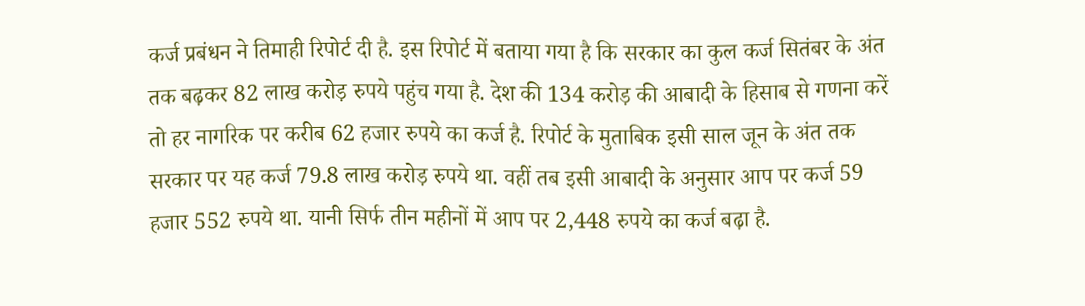कर्ज प्रबंधन ने तिमाही रिपोर्ट दी है. इस रिपोर्ट में बताया गया है कि सरकार का कुल कर्ज सितंबर के अंत तक बढ़कर 82 लाख करोड़ रुपये पहुंच गया है. देश की 134 करोड़ की आबादी के हिसाब से गणना करें तो हर नागरिक पर करीब 62 हजार रुपये का कर्ज है. रिपोर्ट के मुताबिक इसी साल जून के अंत तक सरकार पर यह कर्ज 79.8 लाख करोड़ रुपये था. वहीं तब इसी आबादी के अनुसार आप पर कर्ज 59 हजार 552 रुपये था. यानी सिर्फ तीन महीनों में आप पर 2,448 रुपये का कर्ज बढ़ा है.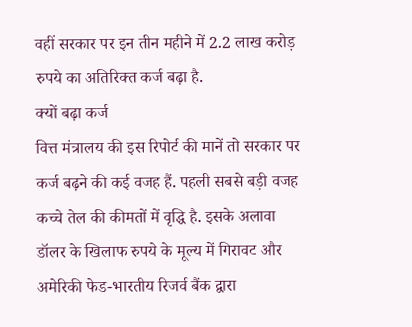वहीं सरकार पर इन तीन महीने में 2.2 लाख करोड़ रुपये का अतिरिक्त कर्ज बढ़ा है.
क्यों बढ़ा कर्ज
वित्त मंत्रालय की इस रिपोर्ट की मानें तो सरकार पर कर्ज बढ़ने की कई वजह हैं. पहली सबसे बड़ी वजह कच्चे तेल की कीमतों में वृद्धि है. इसके अलावा डॉलर के खिलाफ रुपये के मूल्य में गिरावट और अमेरिकी फेड-भारतीय रिजर्व बैंक द्वारा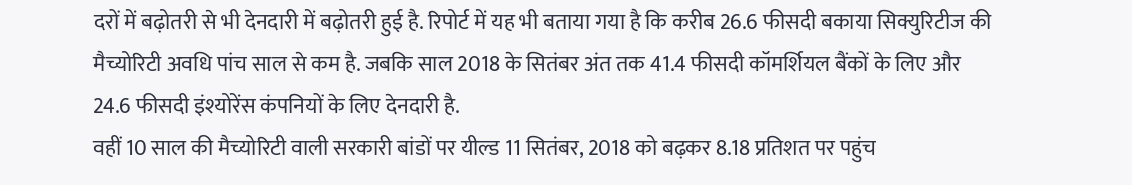दरों में बढ़ोतरी से भी देनदारी में बढ़ोतरी हुई है. रिपोर्ट में यह भी बताया गया है कि करीब 26.6 फीसदी बकाया सिक्युरिटीज की मैच्योरिटी अवधि पांच साल से कम है. जबकि साल 2018 के सितंबर अंत तक 41.4 फीसदी कॉमर्शियल बैंकों के लिए और 24.6 फीसदी इंश्योरेंस कंपनियों के लिए देनदारी है.
वहीं 10 साल की मैच्योरिटी वाली सरकारी बांडों पर यील्ड 11 सितंबर, 2018 को बढ़कर 8.18 प्रतिशत पर पहुंच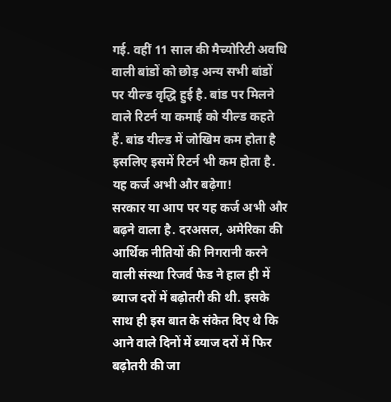गई. वहीं 11 साल की मैच्योरिटी अवधि वाली बांडों को छोड़ अन्य सभी बांडों पर यील्ड वृद्धि हुई है. बांड पर मिलने वाले रिटर्न या कमाई को यील्ड कहते हैं. बांड यील्ड में जोखिम कम होता है इसलिए इसमें रिटर्न भी कम होता है.
यह कर्ज अभी और बढ़ेगा!
सरकार या आप पर यह कर्ज अभी और बढ़ने वाला है. दरअसल, अमेरिका की आर्थिक नीतियों की निगरानी करने वाली संस्था रिजर्व फेड ने हाल ही में ब्याज दरों में बढ़ोतरी की थी. इसके साथ ही इस बात के संकेत दिए थे कि आने वाले दिनों में ब्याज दरों में फिर बढ़ोतरी की जा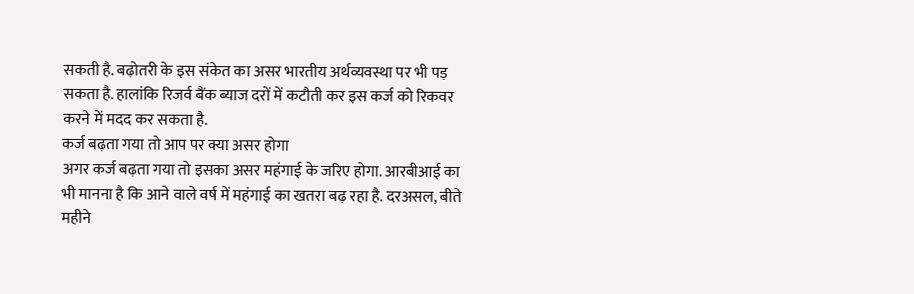सकती है. बढ़ोतरी के इस संकेत का असर भारतीय अर्थव्यवस्था पर भी पड़ सकता है. हालांकि रिजर्व बैंक ब्याज दरों में कटौती कर इस कर्ज को रिकवर करने में मदद कर सकता है.
कर्ज बढ़ता गया तो आप पर क्या असर होगा
अगर कर्ज बढ़ता गया तो इसका असर महंगाई के जरिए होगा. आरबीआई का भी मानना है कि आने वाले वर्ष में महंगाई का खतरा बढ़ रहा है. दरअसल, बीते महीने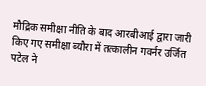मौद्रिक समीक्षा नीति के बाद आरबीआई द्वारा जारी किए गए समीक्षा ब्यौरा में तत्कालीन गवर्नर उर्जित पटेल ने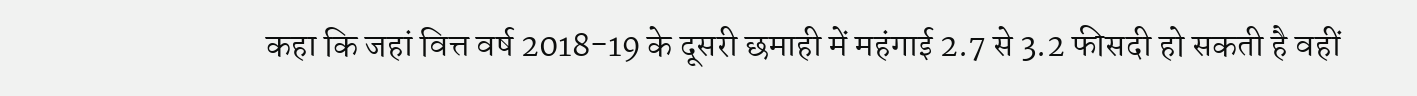कहा कि जहां वित्त वर्ष 2018-19 के दूसरी छमाही में महंगाई 2.7 से 3.2 फीसदी हो सकती है वहीं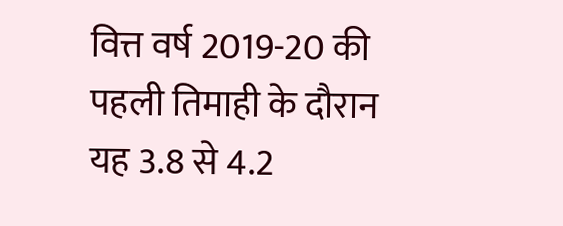वित्त वर्ष 2019-20 की पहली तिमाही के दौरान यह 3.8 से 4.2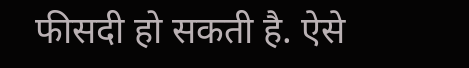फीसदी हो सकती है. ऐसे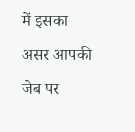में इसका असर आपकी जेब पर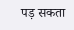पड़ सकता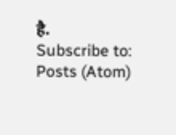है.
Subscribe to:
Posts (Atom)